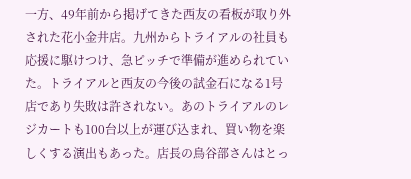一方、49年前から掲げてきた西友の看板が取り外された花小金井店。九州からトライアルの社員も応援に駆けつけ、急ピッチで準備が進められていた。トライアルと西友の今後の試金石になる1号店であり失敗は許されない。あのトライアルのレジカートも100台以上が運び込まれ、買い物を楽しくする演出もあった。店長の鳥谷部さんはとっ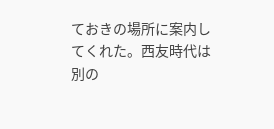ておきの場所に案内してくれた。西友時代は別の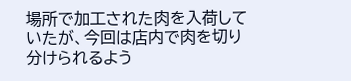場所で加工された肉を入荷していたが、今回は店内で肉を切り分けられるよう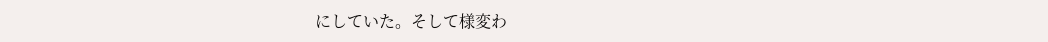にしていた。そして様変わ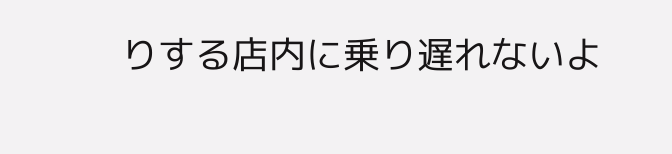りする店内に乗り遅れないよ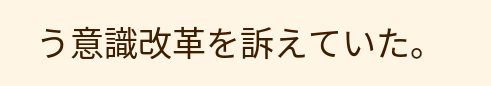う意識改革を訴えていた。